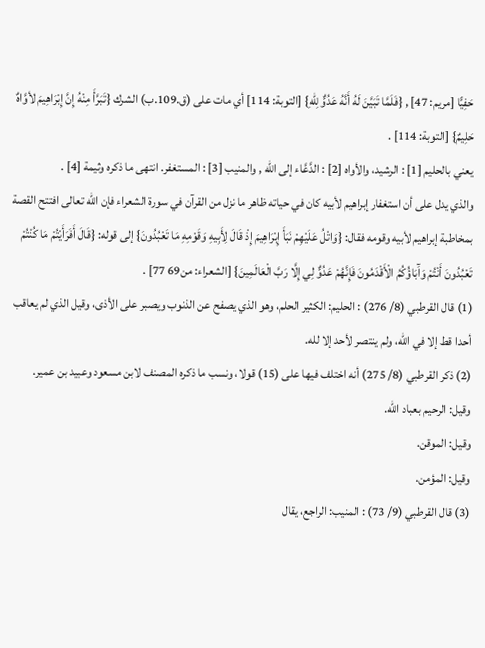حَفِيًّا [مريم: 47] , {فَلَمَّا تَبَيَّنَ لَهُ أَنَّهُ عَدُوٌّ لِلّهِ} [التوبة: 114] أي مات على (ق.109.ب) الشرك {تَبَرَّأَ مِنْهُ إِنَّ إِبْرَاهِيمَ لأوَّاهٌ حَلِيمٌ} [التوبة: 114] .
يعني بالحليم [1] : الرشيد، والأواه [2] : الدَّعَّاء إلى الله , والمنيب [3] : المستغفر. انتهى ما ذكره وثيمة [4] .
والذي يدل على أن استغفار إبراهيم لأبيه كان في حياته ظاهر ما نزل من القرآن في سورة الشعراء فإن الله تعالى افتتح القصة بمخاطبة إبراهيم لأبيه وقومه فقال: {وَاتْلُ عَلَيْهِمْ نَبَأَ إِبْرَاهِيمَ إِذْ قَالَ لِأَبِيهِ وَقَوْمِهِ مَا تَعْبُدُونَ} إلى قوله: {قَالَ أَفَرَأَيْتُمْ مَا كُنْتُمْ تَعْبُدُونَ أَنْتُمْ وَآَبَاؤُكُمُ الْأَقْدَمُونَ فَإِنَّهُمْ عَدُوٌّ لِي إِلَّا رَبَّ الْعَالَمِينَ} [الشعراء: من69 77] .
(1) قال القرطبي (8/ 276) : الحليم: الكثير الحلم، وهو الذي يصفح عن الذنوب ويصبر على الأذى، وقيل الذي لم يعاقب أحدا قط إلا في الله، ولم ينتصر لأحد إلا لله.
(2) ذكر القرطبي (8/ 275) أنه اختلف فيها على (15) قولا، ونسب ما ذكره المصنف لابن مسعود وعبيد بن عمير.
وقيل: الرحيم بعباد الله.
وقيل: الموقن.
وقيل: المؤمن.
(3) قال القرطبي (9/ 73) : المنيب: الراجع، يقال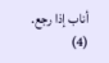أناب إذا رجع.
(4)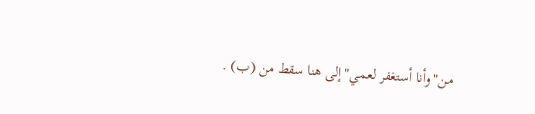من"وأنا أستغفر لعمي"إلى هنا سقط من (ب) .